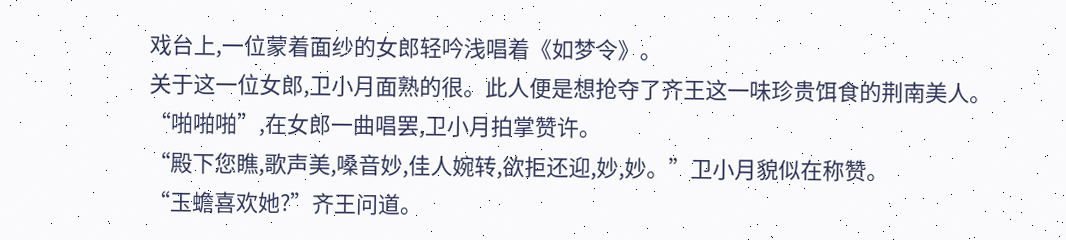戏台上,一位蒙着面纱的女郎轻吟浅唱着《如梦令》。
关于这一位女郎,卫小月面熟的很。此人便是想抢夺了齐王这一味珍贵饵食的荆南美人。
“啪啪啪”,在女郎一曲唱罢,卫小月拍掌赞许。
“殿下您瞧,歌声美,嗓音妙,佳人婉转,欲拒还迎,妙,妙。”卫小月貌似在称赞。
“玉蟾喜欢她?”齐王问道。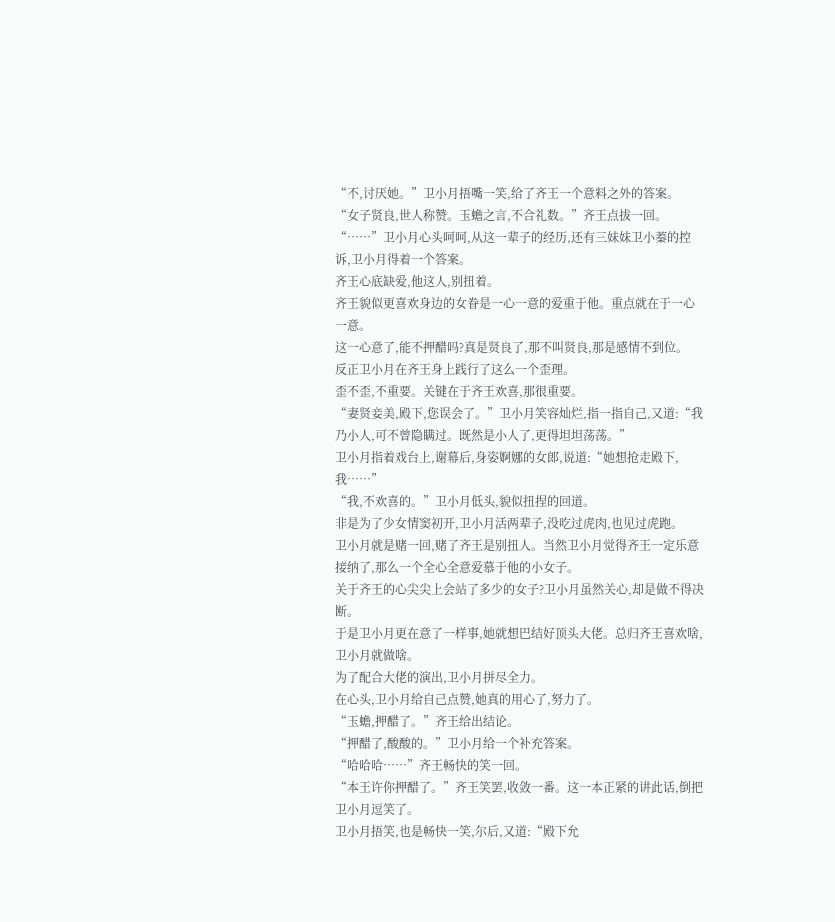“不,讨厌她。”卫小月捂嘴一笑,给了齐王一个意料之外的答案。
“女子贤良,世人称赞。玉蟾之言,不合礼数。”齐王点拔一回。
“……”卫小月心头呵呵,从这一辈子的经历,还有三妹妹卫小蓁的控诉,卫小月得着一个答案。
齐王心底缺爱,他这人,别扭着。
齐王貌似更喜欢身边的女眷是一心一意的爱重于他。重点就在于一心一意。
这一心意了,能不押醋吗?真是贤良了,那不叫贤良,那是感情不到位。
反正卫小月在齐王身上践行了这么一个歪理。
歪不歪,不重要。关键在于齐王欢喜,那很重要。
“妻贤妾美,殿下,您误会了。”卫小月笑容灿烂,指一指自己,又道:“我乃小人,可不曾隐瞒过。既然是小人了,更得坦坦荡荡。”
卫小月指着戏台上,谢幕后,身姿婀娜的女郎,说道:“她想抢走殿下,我……”
“我,不欢喜的。”卫小月低头,貌似扭捏的回道。
非是为了少女情窦初开,卫小月活两辈子,没吃过虎肉,也见过虎跑。
卫小月就是赌一回,赌了齐王是别扭人。当然卫小月觉得齐王一定乐意接纳了,那么一个全心全意爱慕于他的小女子。
关于齐王的心尖尖上会站了多少的女子?卫小月虽然关心,却是做不得决断。
于是卫小月更在意了一样事,她就想巴结好顶头大佬。总归齐王喜欢啥,卫小月就做啥。
为了配合大佬的演出,卫小月拼尽全力。
在心头,卫小月给自己点赞,她真的用心了,努力了。
“玉蟾,押醋了。”齐王给出结论。
“押醋了,酸酸的。”卫小月给一个补充答案。
“哈哈哈……”齐王畅快的笑一回。
“本王许你押醋了。”齐王笑罢,收敛一番。这一本正紧的讲此话,倒把卫小月逗笑了。
卫小月捂笑,也是畅快一笑,尔后,又道:“殿下允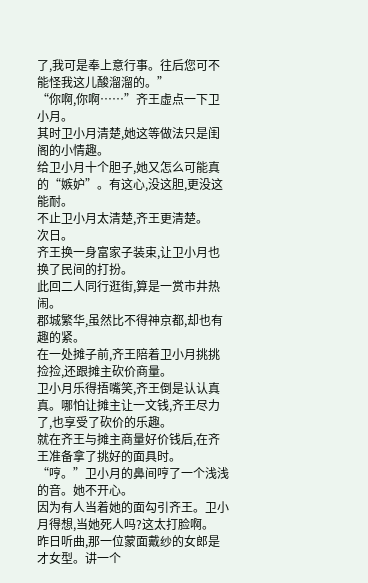了,我可是奉上意行事。往后您可不能怪我这儿酸溜溜的。”
“你啊,你啊……”齐王虚点一下卫小月。
其时卫小月清楚,她这等做法只是闺阁的小情趣。
给卫小月十个胆子,她又怎么可能真的“嫉妒”。有这心,没这胆,更没这能耐。
不止卫小月太清楚,齐王更清楚。
次日。
齐王换一身富家子装束,让卫小月也换了民间的打扮。
此回二人同行逛街,算是一赏市井热闹。
郡城繁华,虽然比不得神京都,却也有趣的紧。
在一处摊子前,齐王陪着卫小月挑挑捡捡,还跟摊主砍价商量。
卫小月乐得捂嘴笑,齐王倒是认认真真。哪怕让摊主让一文钱,齐王尽力了,也享受了砍价的乐趣。
就在齐王与摊主商量好价钱后,在齐王准备拿了挑好的面具时。
“哼。”卫小月的鼻间哼了一个浅浅的音。她不开心。
因为有人当着她的面勾引齐王。卫小月得想,当她死人吗?这太打脸啊。
昨日听曲,那一位蒙面戴纱的女郎是才女型。讲一个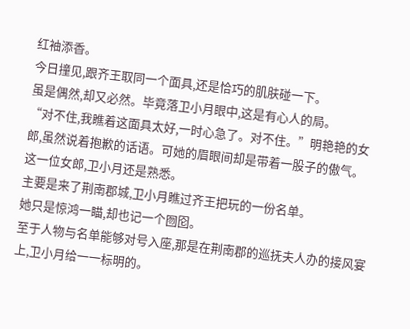红袖添香。
今日撞见,跟齐王取同一个面具,还是恰巧的肌肤碰一下。
虽是偶然,却又必然。毕竟落卫小月眼中,这是有心人的局。
“对不住,我瞧着这面具太好,一时心急了。对不住。”明艳艳的女郎,虽然说着抱歉的话语。可她的眉眼间却是带着一股子的傲气。
这一位女郎,卫小月还是熟悉。
主要是来了荆南郡城,卫小月瞧过齐王把玩的一份名单。
她只是惊鸿一瞄,却也记一个囫囵。
至于人物与名单能够对号入座,那是在荆南郡的巡抚夫人办的接风宴上,卫小月给一一标明的。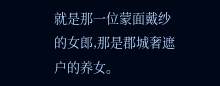就是那一位蒙面戴纱的女郎,那是郡城奢遮户的养女。